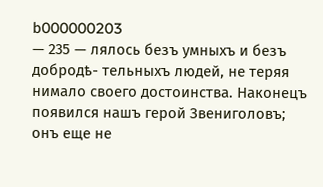b000000203
— 235 — лялось безъ умныхъ и безъ добродѣ- тельныхъ людей, не теряя нимало своего достоинства. Наконецъ появился нашъ герой Звениголовъ; онъ еще не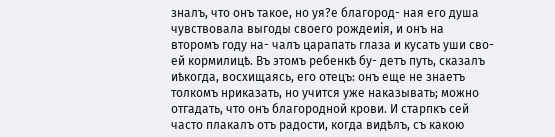зналъ, что онъ такое, но уя?е благород- ная его душа чувствовала выгоды своего рождеиія, и онъ на второмъ году на- чалъ царапать глаза и кусать уши сво- ей кормилицѣ. Въ этомъ ребенкѣ бу- детъ путь, сказалъ иѣкогда, восхищаясь, его отецъ: онъ еще не знаетъ толкомъ нриказать, но учится уже наказывать; можно отгадать, что онъ благородной крови. И старпкъ сей часто плакалъ отъ радости, когда видѣлъ, съ какою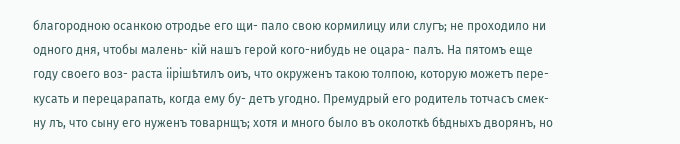благородною осанкою отродье его щи- пало свою кормилицу или слугъ; не проходило ни одного дня, чтобы малень- кій нашъ герой кого-нибудь не оцара- палъ. На пятомъ еще году своего воз- раста іірішѣтилъ оиъ, что окруженъ такою толпою, которую можетъ пере- кусать и перецарапать, когда ему бу- детъ угодно. Премудрый его родитель тотчасъ смек- ну лъ, что сыну его нуженъ товарнщъ; хотя и много было въ околоткѣ бѣдныхъ дворянъ, но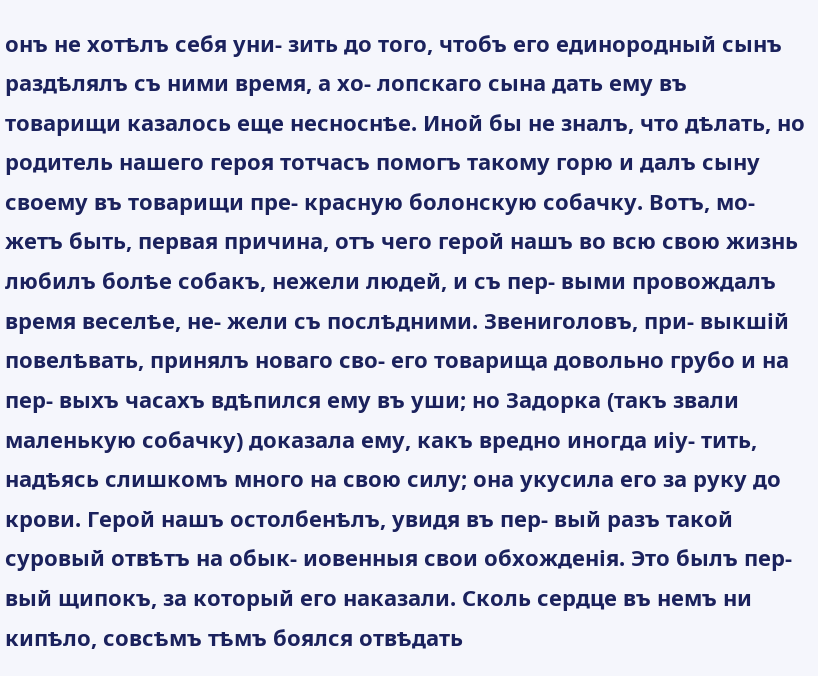онъ не хотѣлъ себя уни- зить до того, чтобъ его единородный сынъ раздѣлялъ съ ними время, а хо- лопскаго сына дать ему въ товарищи казалось еще несноснѣе. Иной бы не зналъ, что дѣлать, но родитель нашего героя тотчасъ помогъ такому горю и далъ сыну своему въ товарищи пре- красную болонскую собачку. Вотъ, мо- жетъ быть, первая причина, отъ чего герой нашъ во всю свою жизнь любилъ болѣе собакъ, нежели людей, и съ пер- выми провождалъ время веселѣе, не- жели съ послѣдними. Звениголовъ, при- выкшій повелѣвать, принялъ новаго сво- его товарища довольно грубо и на пер- выхъ часахъ вдѣпился ему въ уши; но Задорка (такъ звали маленькую собачку) доказала ему, какъ вредно иногда иіу- тить, надѣясь слишкомъ много на свою силу; она укусила его за руку до крови. Герой нашъ остолбенѣлъ, увидя въ пер- вый разъ такой суровый отвѣтъ на обык- иовенныя свои обхожденія. Это былъ пер- вый щипокъ, за который его наказали. Сколь сердце въ немъ ни кипѣло, совсѣмъ тѣмъ боялся отвѣдать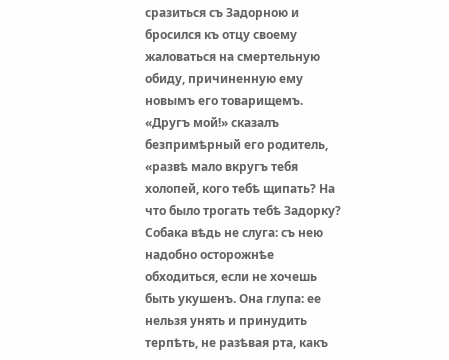сразиться съ Задорною и бросился къ отцу своему жаловаться на смертельную обиду, причиненную ему новымъ его товарищемъ. «Другъ мой!» сказалъ безпримѣрный его родитель, «развѣ мало вкругъ тебя холопей, кого тебѣ щипать? На что было трогать тебѣ Задорку? Собака вѣдь не слуга: съ нею надобно осторожнѣе обходиться, если не хочешь быть укушенъ. Она глупа: ее нельзя унять и принудить терпѣть, не разѣвая рта, какъ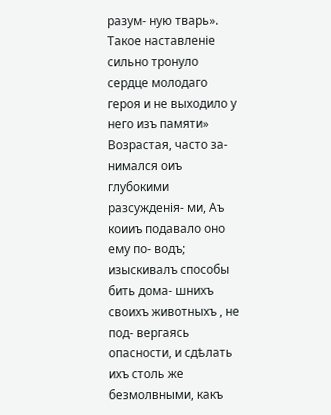разум- ную тварь». Такое наставленіе сильно тронуло сердце молодаго героя и не выходило у него изъ памяти» Возрастая, часто за- нимался оиъ глубокими разсужденія- ми, Аъ коииъ подавало оно ему по- водъ; изыскивалъ способы бить дома- шнихъ своихъ животныхъ , не под- вергаясь опасности, и сдѣлать ихъ столь же безмолвными, какъ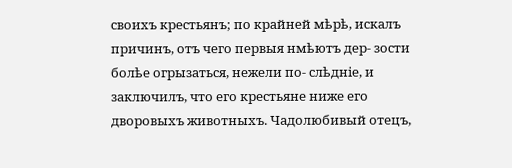своихъ крестьянъ; по крайней мѣрѣ, искалъ причинъ, отъ чего первыя нмѣютъ дер- зости болѣе огрызаться, нежели по- слѣдніе, и заключилъ, что его крестьяне ниже его дворовыхъ животныхъ. Чадолюбивый отецъ,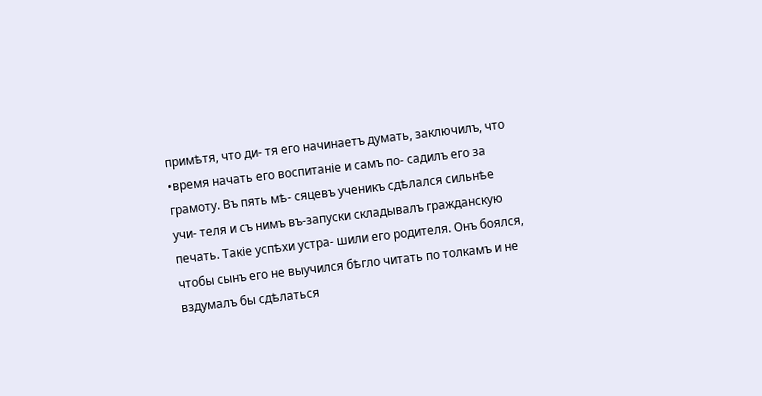примѣтя, что ди- тя его начинаетъ думать, заключилъ, что •время начать его воспитаніе и самъ по- садилъ его за грамоту. Въ пять мѣ- сяцевъ ученикъ сдѣлался сильнѣе учи- теля и съ нимъ въ-запуски складывалъ гражданскую печать. Такіе успѣхи устра- шили его родителя. Онъ боялся, чтобы сынъ его не выучился бѣгло читать по толкамъ и не вздумалъ бы сдѣлаться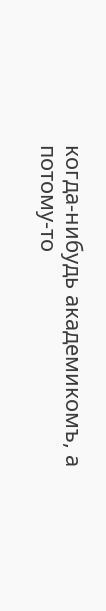когда-нибудь академикомъ, а потому-то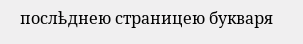послѣднею страницею букваря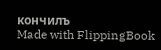кончилъ
Made with FlippingBook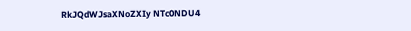RkJQdWJsaXNoZXIy NTc0NDU4